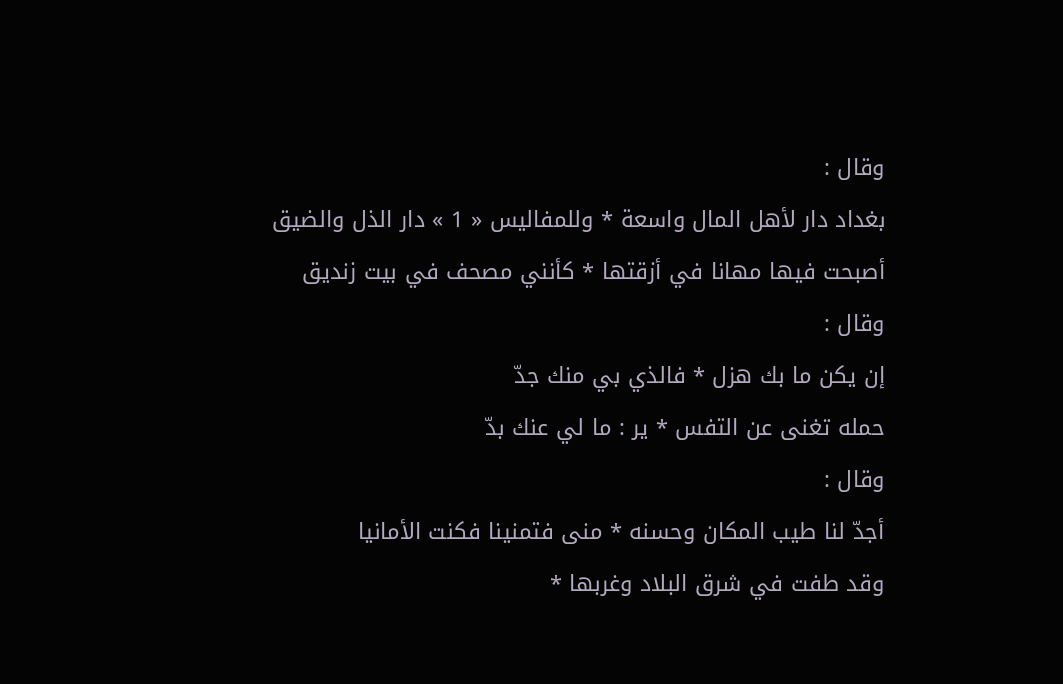وقال :
بغداد دار لأهل المال واسعة * وللمفاليس « 1 » دار الذل والضيق
أصبحت فيها مهانا في أزقتها * كأنني مصحف في بيت زنديق
وقال :
إن يكن ما بك هزل * فالذي بي منك جدّ
حمله تغنى عن التفس * ير : ما لي عنك بدّ
وقال :
أجدّ لنا طيب المكان وحسنه * منى فتمنينا فكنت الأمانيا
وقد طفت في شرق البلاد وغربها *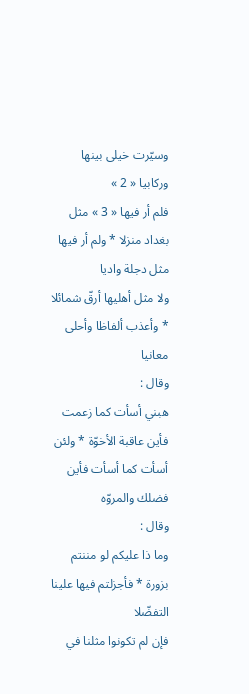وسيّرت خيلى بينها وركابيا « 2 »
فلم أر فيها « 3 » مثل بغداد منزلا * ولم أر فيها مثل دجلة واديا
ولا مثل أهليها أرقّ شمائلا * وأعذب ألفاظا وأحلى معانيا
وقال :
هبني أسأت كما زعمت فأين عاقبة الأخوّة * ولئن أسأت كما أسأت فأين فضلك والمروّه
وقال :
وما ذا عليكم لو مننتم بزورة * فأجزلتم فيها علينا التفضّلا
فإن لم تكونوا مثلنا في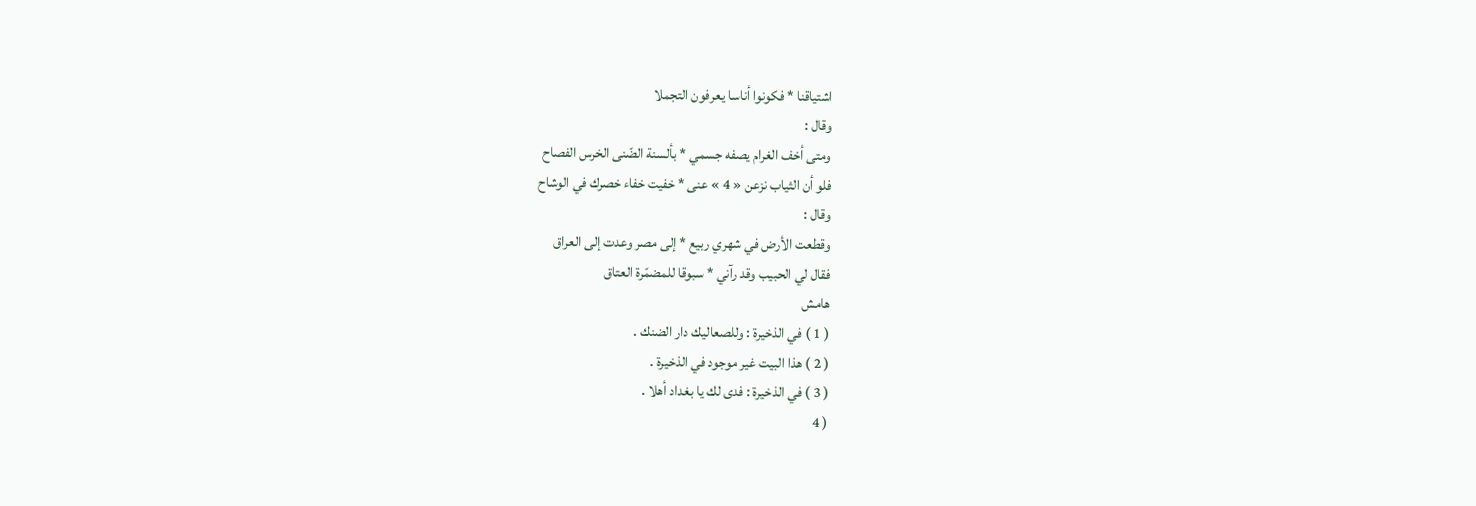اشتياقنا * فكونوا أناسا يعرفون التجملا
وقال :
ومتى أخف الغرام يصفه جسمي * بألسنة الضّنى الخرس الفصاح
فلو أن الثياب نزعن « 4 » عنى * خفيت خفاء خصرك في الوشاح
وقال :
وقطعت الأرض في شهري ربيع * إلى مصر وعدت إلى العراق
فقال لي الحبيب وقد رآني * سبوقا للمضمّرة العتاق
هامش
( 1 ) في الذخيرة : وللصعاليك دار الضنك .
( 2 ) هذا البيت غير موجود في الذخيرة .
( 3 ) في الذخيرة : فدى لك يا بغداد أهلا .
( 4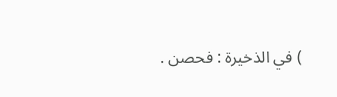) في الذخيرة : فحصن .